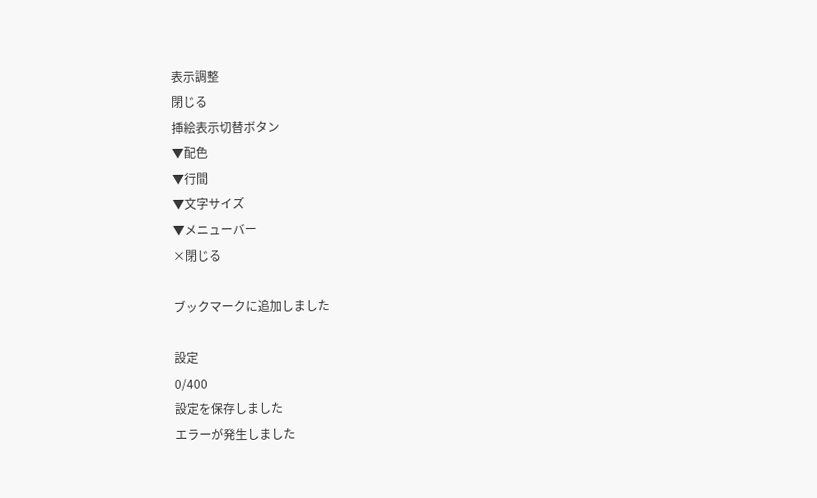表示調整
閉じる
挿絵表示切替ボタン
▼配色
▼行間
▼文字サイズ
▼メニューバー
×閉じる

ブックマークに追加しました

設定
0/400
設定を保存しました
エラーが発生しました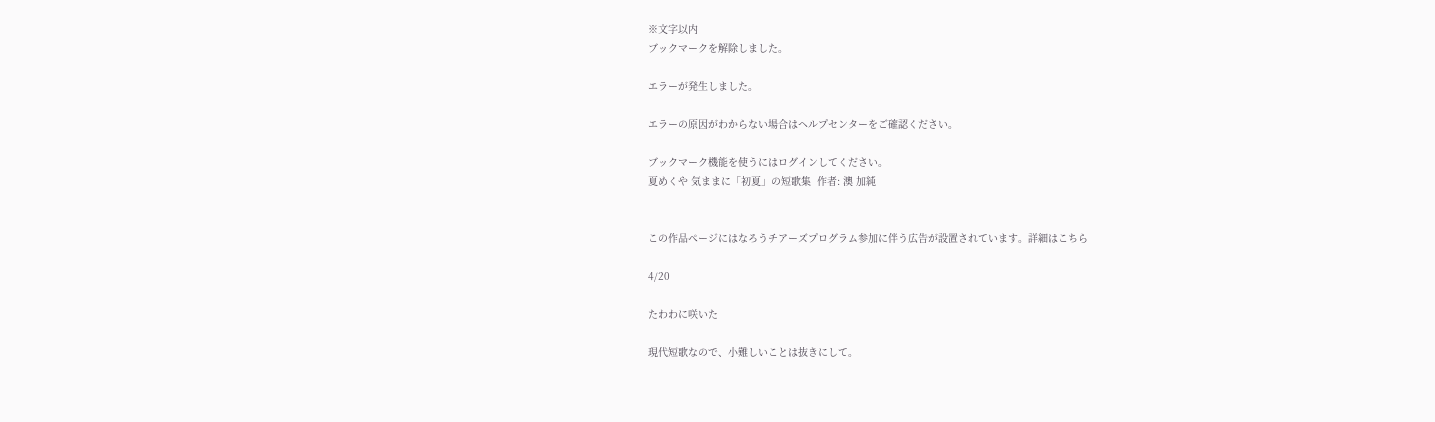※文字以内
ブックマークを解除しました。

エラーが発生しました。

エラーの原因がわからない場合はヘルプセンターをご確認ください。

ブックマーク機能を使うにはログインしてください。
夏めくや 気ままに「初夏」の短歌集  作者: 澳 加純


この作品ページにはなろうチアーズプログラム参加に伴う広告が設置されています。詳細はこちら

4/20

たわわに咲いた

現代短歌なので、小難しいことは抜きにして。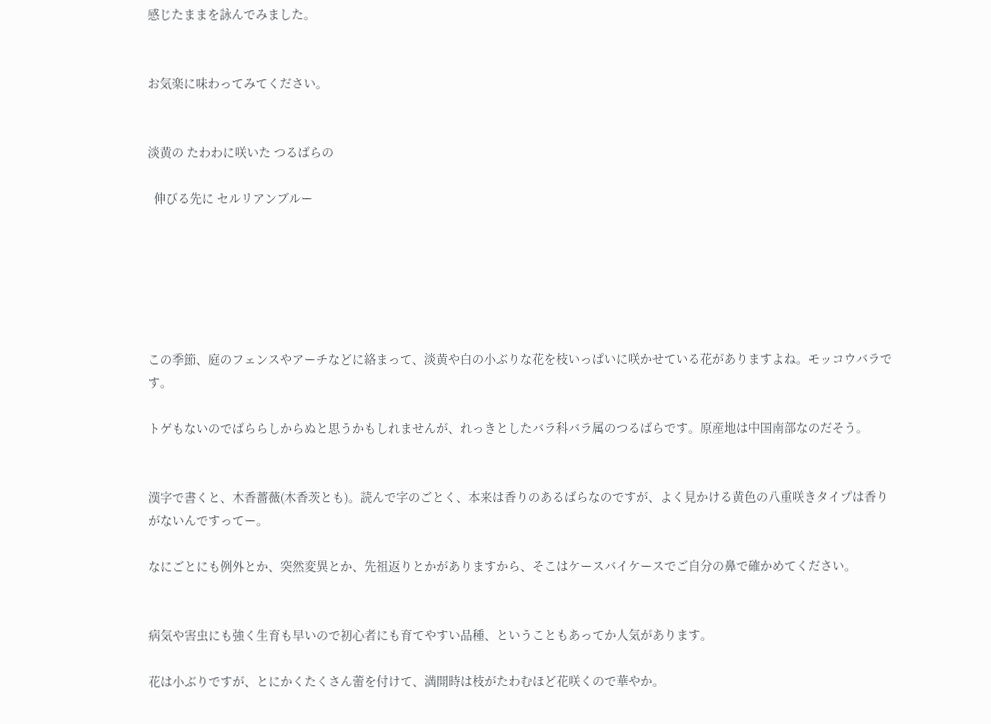感じたままを詠んでみました。


お気楽に味わってみてください。


淡黄の たわわに咲いた つるばらの

  伸びる先に セルリアンブルー






この季節、庭のフェンスやアーチなどに絡まって、淡黄や白の小ぶりな花を枝いっぱいに咲かせている花がありますよね。モッコウバラです。

トゲもないのでばららしからぬと思うかもしれませんが、れっきとしたバラ科バラ属のつるばらです。原産地は中国南部なのだそう。


漢字で書くと、木香薔薇(木香茨とも)。読んで字のごとく、本来は香りのあるばらなのですが、よく見かける黄色の八重咲きタイプは香りがないんですってー。

なにごとにも例外とか、突然変異とか、先祖返りとかがありますから、そこはケースバイケースでご自分の鼻で確かめてください。


病気や害虫にも強く生育も早いので初心者にも育てやすい品種、ということもあってか人気があります。

花は小ぶりですが、とにかくたくさん蕾を付けて、満開時は枝がたわむほど花咲くので華やか。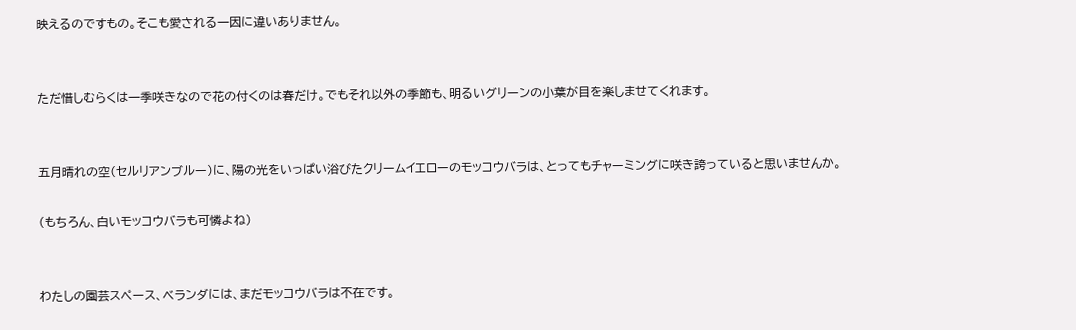映えるのですもの。そこも愛される一因に違いありません。


ただ惜しむらくは一季咲きなので花の付くのは春だけ。でもそれ以外の季節も、明るいグリーンの小葉が目を楽しませてくれます。


五月晴れの空(セルリアンブルー)に、陽の光をいっぱい浴びたクリームイエローのモッコウバラは、とってもチャーミングに咲き誇っていると思いませんか。

(もちろん、白いモッコウバラも可憐よね)


わたしの園芸スペース、ベランダには、まだモッコウバラは不在です。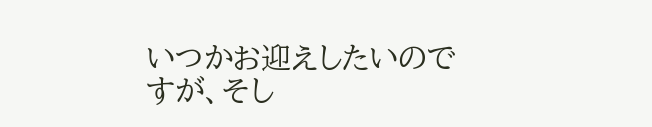いつかお迎えしたいのですが、そし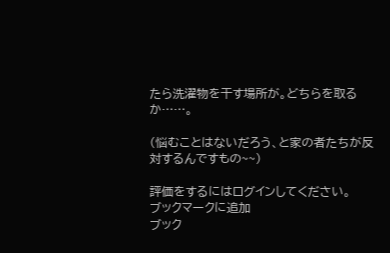たら洗濯物を干す場所が。どちらを取るか……。

(悩むことはないだろう、と家の者たちが反対するんですもの~~)

評価をするにはログインしてください。
ブックマークに追加
ブック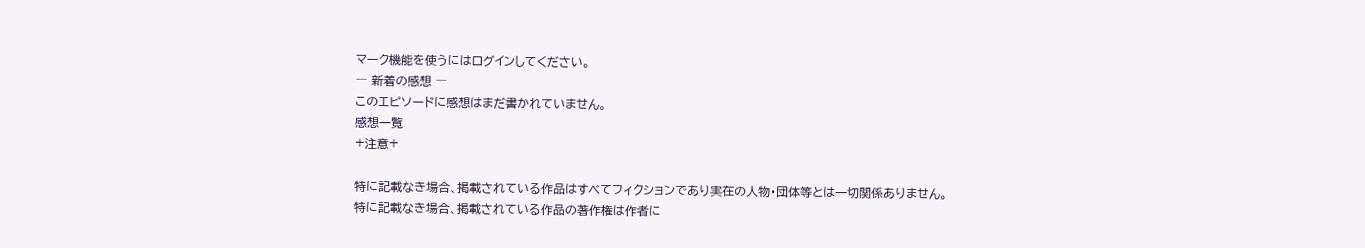マーク機能を使うにはログインしてください。
― 新着の感想 ―
このエピソードに感想はまだ書かれていません。
感想一覧
+注意+

特に記載なき場合、掲載されている作品はすべてフィクションであり実在の人物・団体等とは一切関係ありません。
特に記載なき場合、掲載されている作品の著作権は作者に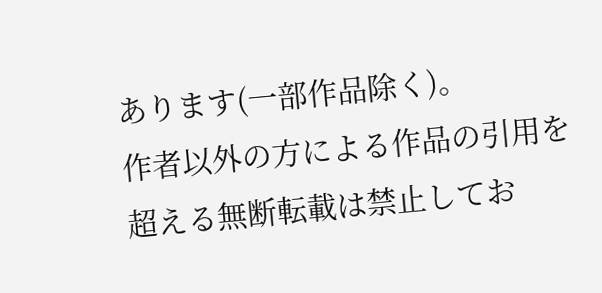あります(一部作品除く)。
作者以外の方による作品の引用を超える無断転載は禁止してお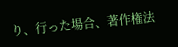り、行った場合、著作権法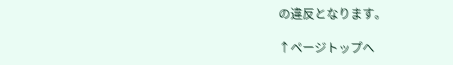の違反となります。

↑ページトップへ